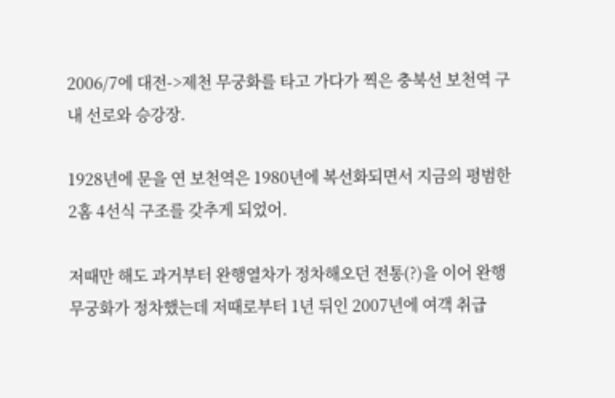2006/7에 대전->제천 무궁화를 타고 가다가 찍은 충북선 보천역 구내 선로와 승강장.

1928년에 문을 연 보천역은 1980년에 복선화되면서 지금의 평범한 2홈 4선식 구조를 갖추게 되었어.

저때만 해도 과거부터 완행열차가 정차해오던 전통(?)을 이어 완행 무궁화가 정차했는데 저때로부터 1년 뒤인 2007년에 여객 취급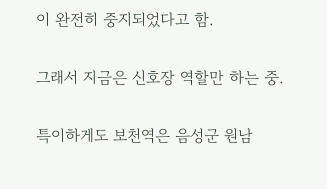이 완전히 중지되었다고 함.

그래서 지금은 신호장 역할만 하는 중.

특이하게도 보천역은 음성군 원남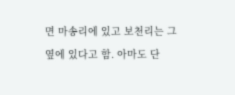면 마송리에 있고 보천리는 그 옆에 있다고 함. 아마도 단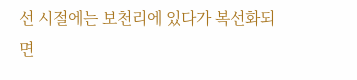선 시절에는 보천리에 있다가 복선화되면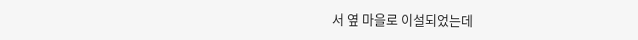서 옆 마을로 이설되었는데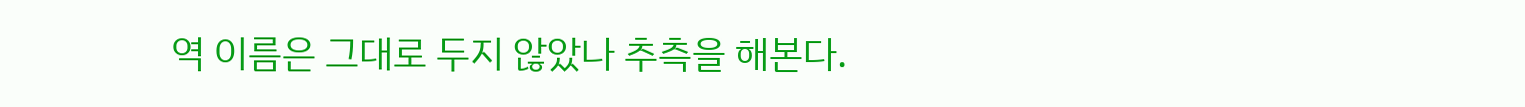역 이름은 그대로 두지 않았나 추측을 해본다.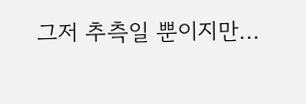그저 추측일 뿐이지만...